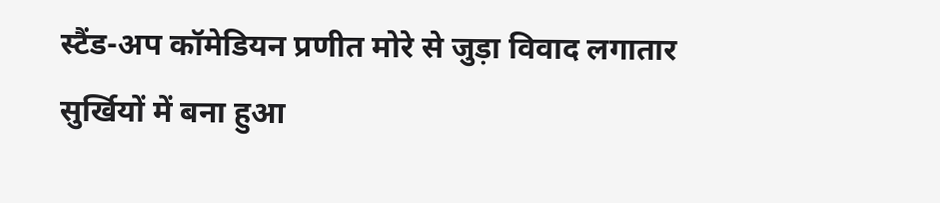स्टैंड-अप कॉमेडियन प्रणीत मोरे से जुड़ा विवाद लगातार सुर्खियों में बना हुआ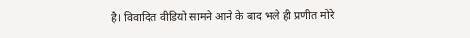है। विवादित वीडियो सामने आने के बाद भले ही प्रणीत मोरे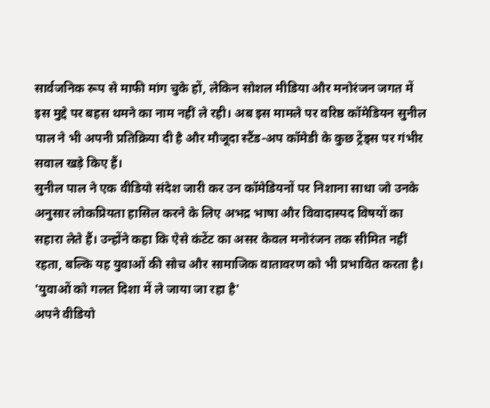सार्वजनिक रूप से माफी मांग चुके हों, लेकिन सोशल मीडिया और मनोरंजन जगत में इस मुद्दे पर बहस थमने का नाम नहीं ले रही। अब इस मामले पर वरिष्ठ कॉमेडियन सुनील पाल ने भी अपनी प्रतिक्रिया दी है और मौजूदा स्टैंड-अप कॉमेडी के कुछ ट्रेंड्स पर गंभीर सवाल खड़े किए हैं।
सुनील पाल ने एक वीडियो संदेश जारी कर उन कॉमेडियनों पर निशाना साधा जो उनके अनुसार लोकप्रियता हासिल करने के लिए अभद्र भाषा और विवादास्पद विषयों का सहारा लेते हैं। उन्होंने कहा कि ऐसे कंटेंट का असर केवल मनोरंजन तक सीमित नहीं रहता, बल्कि यह युवाओं की सोच और सामाजिक वातावरण को भी प्रभावित करता है।
'युवाओं को गलत दिशा में ले जाया जा रहा है'
अपने वीडियो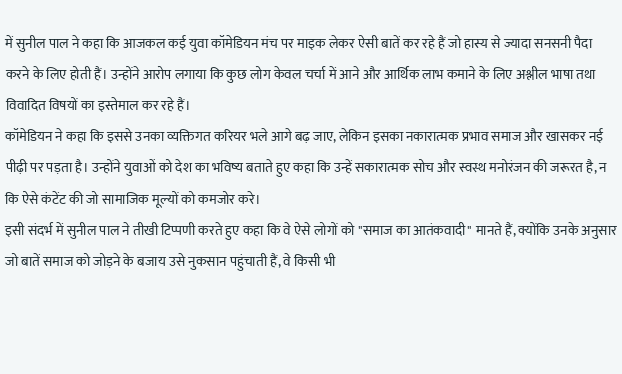में सुनील पाल ने कहा कि आजकल कई युवा कॉमेडियन मंच पर माइक लेकर ऐसी बातें कर रहे हैं जो हास्य से ज्यादा सनसनी पैदा करने के लिए होती हैं। उन्होंने आरोप लगाया कि कुछ लोग केवल चर्चा में आने और आर्थिक लाभ कमाने के लिए अश्लील भाषा तथा विवादित विषयों का इस्तेमाल कर रहे हैं।
कॉमेडियन ने कहा कि इससे उनका व्यक्तिगत करियर भले आगे बढ़ जाए, लेकिन इसका नकारात्मक प्रभाव समाज और खासकर नई पीढ़ी पर पड़ता है। उन्होंने युवाओं को देश का भविष्य बताते हुए कहा कि उन्हें सकारात्मक सोच और स्वस्थ मनोरंजन की जरूरत है, न कि ऐसे कंटेंट की जो सामाजिक मूल्यों को कमजोर करे।
इसी संदर्भ में सुनील पाल ने तीखी टिप्पणी करते हुए कहा कि वे ऐसे लोगों को "समाज का आतंकवादी" मानते हैं, क्योंकि उनके अनुसार जो बातें समाज को जोड़ने के बजाय उसे नुकसान पहुंचाती हैं, वे किसी भी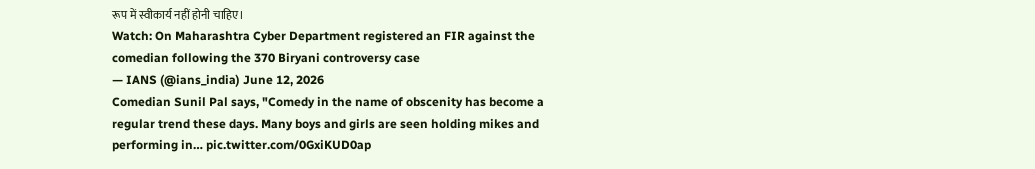रूप में स्वीकार्य नहीं होनी चाहिए।
Watch: On Maharashtra Cyber Department registered an FIR against the comedian following the 370 Biryani controversy case
— IANS (@ians_india) June 12, 2026
Comedian Sunil Pal says, "Comedy in the name of obscenity has become a regular trend these days. Many boys and girls are seen holding mikes and performing in… pic.twitter.com/0GxiKUD0ap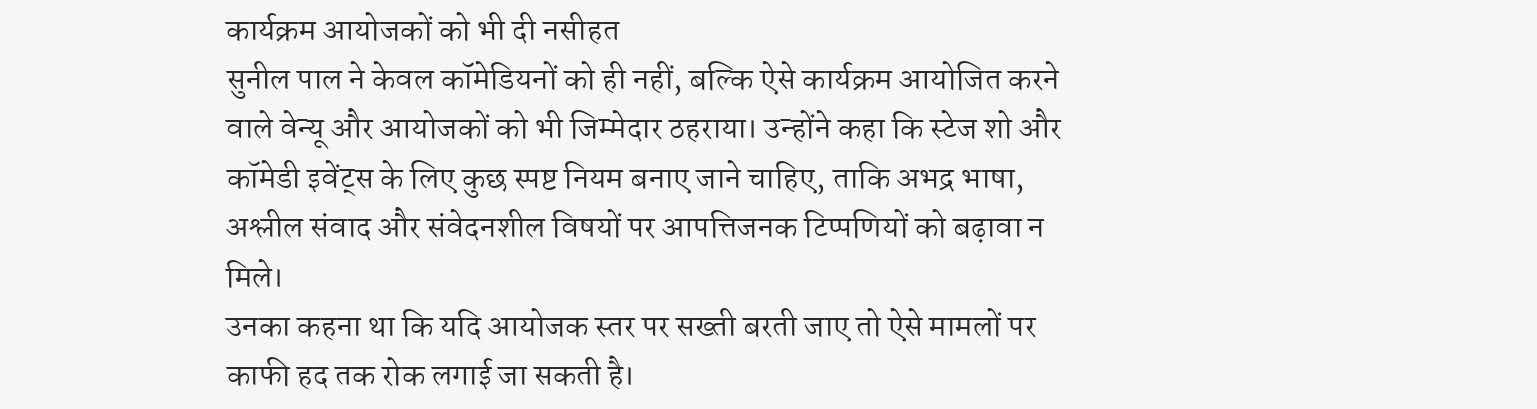कार्यक्रम आयोजकों को भी दी नसीहत
सुनील पाल ने केवल कॉमेडियनों को ही नहीं, बल्कि ऐसे कार्यक्रम आयोजित करने वाले वेन्यू और आयोजकों को भी जिम्मेदार ठहराया। उन्होंने कहा कि स्टेज शो और कॉमेडी इवेंट्स के लिए कुछ स्पष्ट नियम बनाए जाने चाहिए, ताकि अभद्र भाषा, अश्लील संवाद और संवेदनशील विषयों पर आपत्तिजनक टिप्पणियों को बढ़ावा न मिले।
उनका कहना था कि यदि आयोजक स्तर पर सख्ती बरती जाए तो ऐसे मामलों पर काफी हद तक रोक लगाई जा सकती है।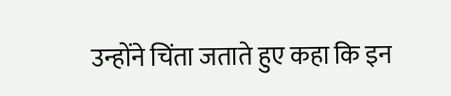उन्होंने चिंता जताते हुए कहा कि इन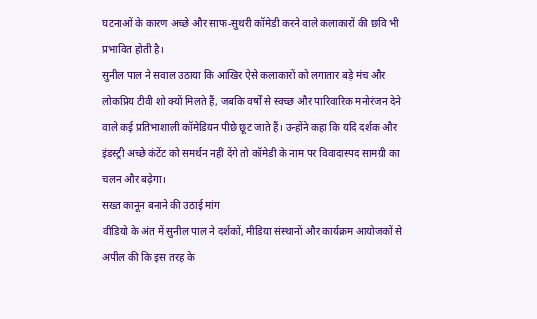घटनाओं के कारण अच्छे और साफ-सुथरी कॉमेडी करने वाले कलाकारों की छवि भी प्रभावित होती है।
सुनील पाल ने सवाल उठाया कि आखिर ऐसे कलाकारों को लगातार बड़े मंच और लोकप्रिय टीवी शो क्यों मिलते हैं, जबकि वर्षों से स्वच्छ और पारिवारिक मनोरंजन देने वाले कई प्रतिभाशाली कॉमेडियन पीछे छूट जाते हैं। उन्होंने कहा कि यदि दर्शक और इंडस्ट्री अच्छे कंटेंट को समर्थन नहीं देंगे तो कॉमेडी के नाम पर विवादास्पद सामग्री का चलन और बढ़ेगा।
सख्त कानून बनाने की उठाई मांग
वीडियो के अंत में सुनील पाल ने दर्शकों, मीडिया संस्थानों और कार्यक्रम आयोजकों से अपील की कि इस तरह के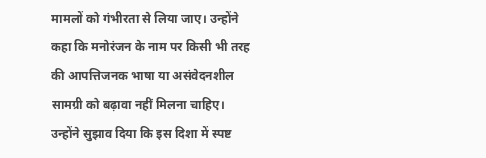मामलों को गंभीरता से लिया जाए। उन्होंने कहा कि मनोरंजन के नाम पर किसी भी तरह की आपत्तिजनक भाषा या असंवेदनशील सामग्री को बढ़ावा नहीं मिलना चाहिए।
उन्होंने सुझाव दिया कि इस दिशा में स्पष्ट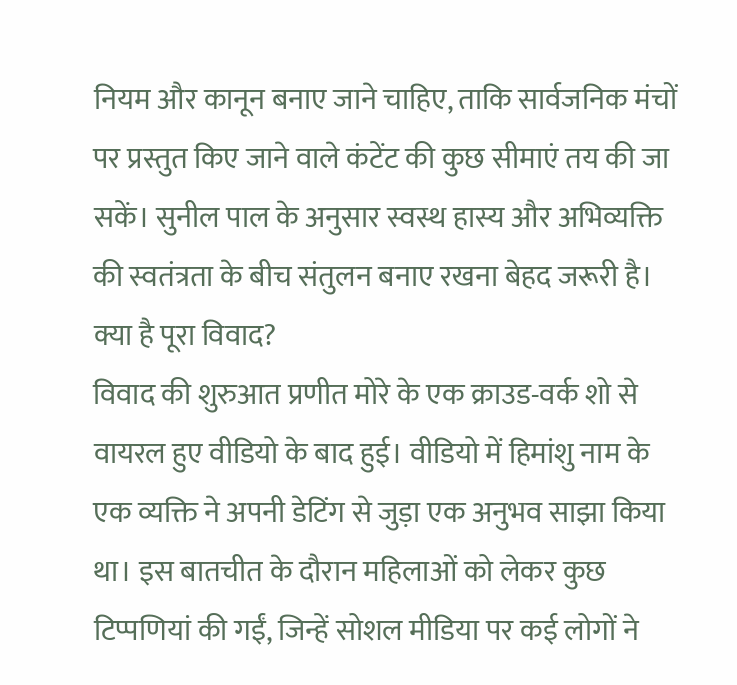नियम और कानून बनाए जाने चाहिए, ताकि सार्वजनिक मंचों पर प्रस्तुत किए जाने वाले कंटेंट की कुछ सीमाएं तय की जा सकें। सुनील पाल के अनुसार स्वस्थ हास्य और अभिव्यक्ति की स्वतंत्रता के बीच संतुलन बनाए रखना बेहद जरूरी है।
क्या है पूरा विवाद?
विवाद की शुरुआत प्रणीत मोरे के एक क्राउड-वर्क शो से वायरल हुए वीडियो के बाद हुई। वीडियो में हिमांशु नाम के एक व्यक्ति ने अपनी डेटिंग से जुड़ा एक अनुभव साझा किया था। इस बातचीत के दौरान महिलाओं को लेकर कुछ टिप्पणियां की गईं, जिन्हें सोशल मीडिया पर कई लोगों ने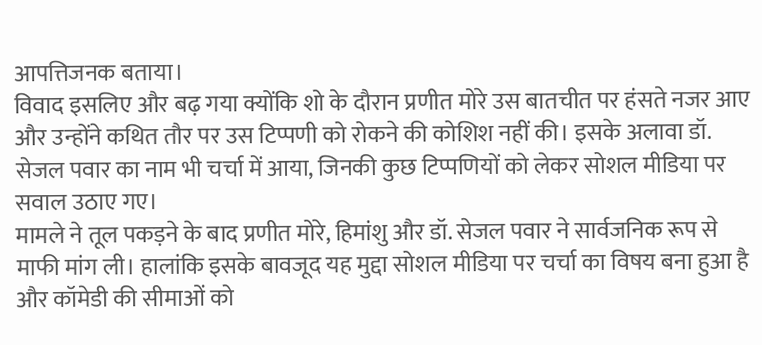आपत्तिजनक बताया।
विवाद इसलिए और बढ़ गया क्योंकि शो के दौरान प्रणीत मोरे उस बातचीत पर हंसते नजर आए और उन्होंने कथित तौर पर उस टिप्पणी को रोकने की कोशिश नहीं की। इसके अलावा डॉ. सेजल पवार का नाम भी चर्चा में आया, जिनकी कुछ टिप्पणियों को लेकर सोशल मीडिया पर सवाल उठाए गए।
मामले ने तूल पकड़ने के बाद प्रणीत मोरे, हिमांशु और डॉ. सेजल पवार ने सार्वजनिक रूप से माफी मांग ली। हालांकि इसके बावजूद यह मुद्दा सोशल मीडिया पर चर्चा का विषय बना हुआ है और कॉमेडी की सीमाओं को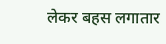लेकर बहस लगातार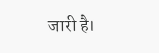जारी है।